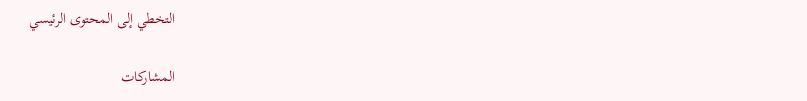التخطي إلى المحتوى الرئيسي

المشاركات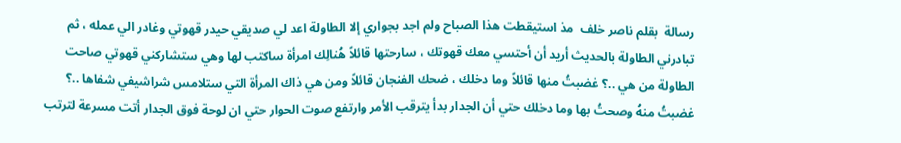رسالة  بقلم ناصر خلف  مذ استيقطت هذا الصباح ولم اجد بجواري إلا الطاولة اعد لي صديقي حيدر قهوتي وغادر الي عمله ، ثم تبادرني الطاولة بالحديث أريد أن أحتسي معك قهوتك ، سارحتها قائلاً هُنالِك امرأة ساكتب لها وهي ستشاركني قهوتي صاحت الطاولة من هي ..؟ غضبتُ منها قائلاً وما دخلك ، ضحك الفنجان قائلاً ومن هي ذاك المرأة التي ستلامس شراشيفي شفاها ..؟ غضبتُ منهُ وصحتُ بها وما دخلك حتي أن الجدار بدأ يترقب الأمر وارتفع صوت الحوار حتي ان لوحة فوق الجدار أتت مسرعة لترتب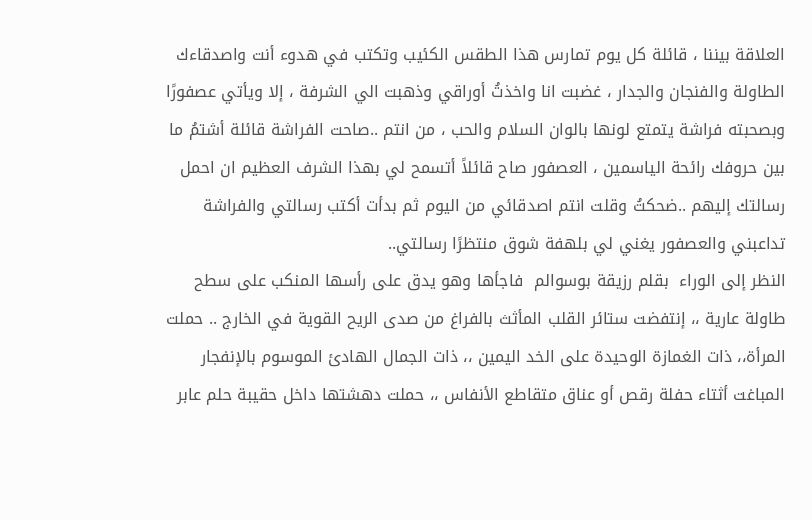العلاقة بيننا ، قائلة كل يوم تمارس هذا الطقس الكئيب وتكتب في هدوء أنت واصدقاءك الطاولة والفنجان والجدار ، غضبت انا واخذتُ أوراقي وذهبت الي الشرفة ، إلا ويأتي عصفورًا وبصحبته فراشة يتمتع لونها بالوان السلام والحب ، من انتم ..صاحت الفراشة قائلة أشتمُ ما بين حروفك رائحة الياسمين ، العصفور صاح قائلاً أتسمح لي بهذا الشرف العظيم ان احمل رسالتك إليهم ..ضحكتُ وقلت انتم اصدقائي من اليوم ثم بدأت أكتب رسالتي والفراشة تداعبني والعصفور يغني لي بلهفة شوق منتظرًا رسالتي..
النظر إلى الوراء  بقلم رزيقة بوسوالم  فاجأها وهو يدق على رأسها المنكب على سطح طاولة عارية ،، إنتفضت ستائر القلب المأثث بالفراغ من صدى الريح القوية في الخارج .. حملت المرأة،، ذات الغمازة الوحيدة على الخد اليمين ،، ذات الجمال الهادئ الموسوم بالإنفجار المباغت أثتاء حفلة رقص أو عناق متقاطع الأنفاس ،، حملت دهشتها داخل حقيبة حلم عابر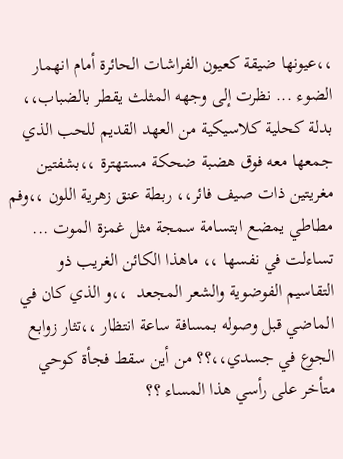،،عيونها ضيقة كعيون الفراشات الحائرة أمام انهمار الضوء ... نظرت إلى وجهه المثلث يقطر بالضباب،، بدلة كحلية كلاسيكية من العهد القديم للحب الذي جمعها معه فوق هضبة ضحكة مستهترة ،،بشفتين مغريتين ذات صيف فائر،، ربطة عنق زهرية اللون ،،وفم مطاطي يمضع ابتسامة سمجة مثل غمزة الموت ... تساءلت في نفسها ،، ماهذا الكائن الغريب ذو التقاسيم الفوضوية والشعر المجعد  ،،و الذي كان في الماضي قبل وصوله بمسافة ساعة انتظار ،،تثار زوابع الجوع في جسدي،،؟؟ من أين سقط فجأة كوحي متأخر على رأسي هذا المساء ؟؟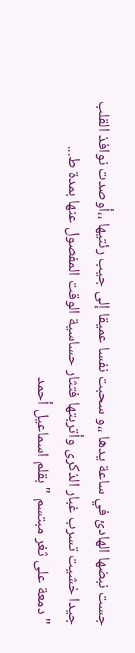جست نبضها الهادئ في ساعة يدها ،،و سحبت نفسا عميقا إلى جيب رئتيها ،،أوصدت نوافذ القلب جيدا خشيت تسرب غبار الذكرى وأتربتها فتثار حساسية الوقت المفصول عنها بمدة ط...
" دمعة على ثغر مبتسم " بقلم اسماعيل أحمد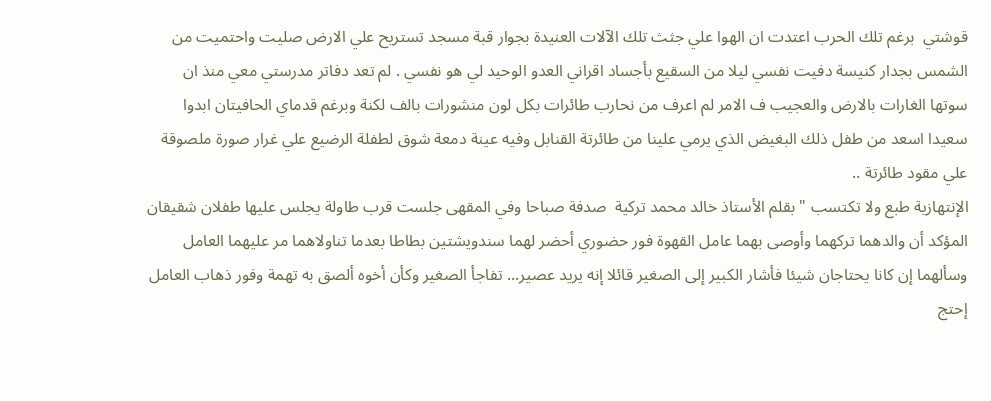قوشتي  برغم تلك الحرب اعتدت ان الهوا علي جثث تلك الآلات العنيدة بجوار قبة مسجد تستريح علي الارض صليت واحتميت من الشمس بجدار كنيسة دفيت نفسي ليلا من السقيع بأجساد اقراني العدو الوحيد لي هو نفسي . لم تعد دفاتر مدرستي معي منذ ان سوتها الغارات بالارض والعجيب ف الامر لم اعرف من نحارب طائرات بكل لون منشورات بالف لكنة وبرغم قدماي الحافيتان ابدوا سعيدا اسعد من طفل ذلك البغيض الذي يرمي علينا من طائرتة القنابل وفيه عينة دمعة شوق لطفلة الرضيع علي غرار صورة ملصوقة علي مقود طائرتة ..
الإنتهازية طبع ولا تكتسب " بقلم الأستاذ خالد محمد تركية  صدفة صباحا وفي المقهى جلست قرب طاولة يجلس عليها طفلان شقيقان المؤكد أن والدهما تركهما وأوصى بهما عامل القهوة فور حضوري أحضر لهما سندويشتين بطاطا بعدما تناولاهما مر عليهما العامل وسألهما إن كانا يحتاجان شيئا فأشار الكبير إلى الصغير قائلا إنه يريد عصير... تفاجأ الصغير وكأن أخوه ألصق به تهمة وفور ذهاب العامل إحتج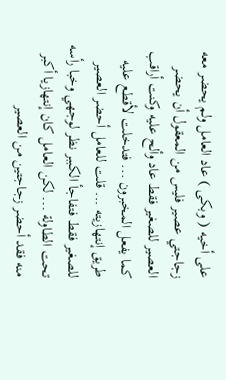على أخيه ( وبكى ) عاد العامل ولم يحضر معه زجاجتي عصير فليس من المعقول أن يحضر العصير للصغير فقط عاد وألح عليه وكنت أراقب كما يفعل المخبرون ... فتدخلت لأقطع عليه طريق إنتهازيته ... قلت للعامل أحضر العصير للصغير فقط فتفاجأ الكببر نظر لوجهي وخبا رأسه تحت الطاولة ... لكن العامل كان إنتهازيا أكبر منه فقد أحضر زجاجتين من العصير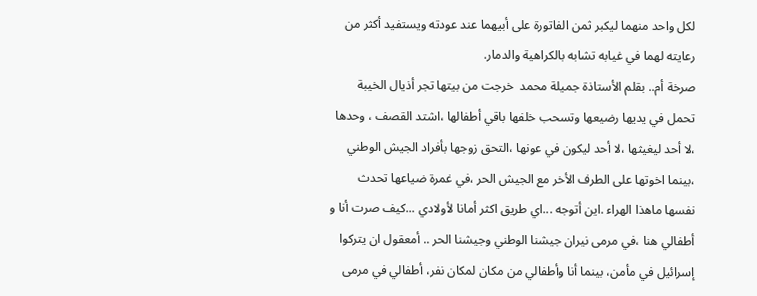لكل واحد منهما ليكبر ثمن الفاتورة على أبيهما عند عودته ويستفيد أكثر من رعايته لهما في غيابه تشابه بالكراهية والدمار.
صرخة أم.. بقلم الأستاذة جميلة محمد  خرجت من بيتها تجر أذيال الخيبة تحمل في يديها رضيعها وتسحب خلفها باقي أطفالها ،اشتد القصف ، وحدها ،لا أحد ليغيثها ،لا أحد ليكون في عونها ،التحق زوجها بأفراد الجيش الوطني ،بينما اخوتها على الطرف الأخر مع الجيش الحر ،في غمرة ضياعها تحدث نفسها ماهذا الهراء .اين أتوجه ...اي طريق اكثر أمانا لأولادي ...كيف صرت أنا و أطفالي هنا ،في مرمى نيران جيشنا الوطني وجيشنا الحر .. أمعقول ان يتركوا  إسرائيل في مأمن، بينما أنا وأطفالي من مكان لمكان نفر، أطفالي في مرمى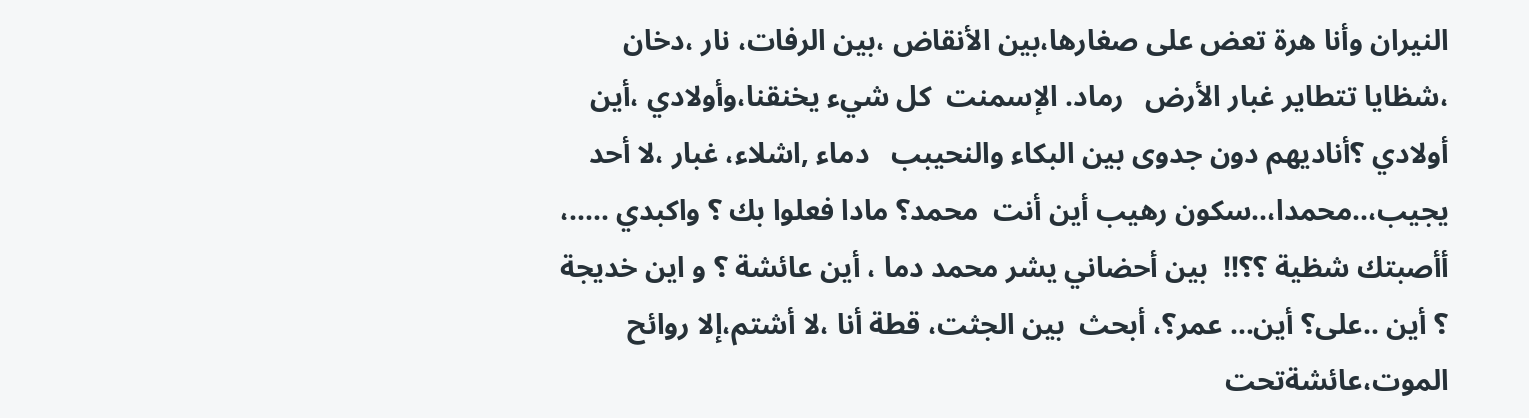النيران وأنا هرة تعض على صغارها،بين الأنقاض ،بين الرفات، نار ،دخان ،شظايا تتطاير غبار الأرض   رماد. الإسمنت  كل شيء يخنقنا،وأولادي ،أين أولادي ؟أناديهم دون جدوى بين البكاء والنحيبب   دماء ,اشلاء، غبار ،لا أحد يجيب،..محمدا،..سكون رهيب أين أنت  محمد؟ مادا فعلوا بك ؟ واكبدي .....،   أأصبتك شظية ؟؟!!  بين أحضاني يشر محمد دما ، أين عائشة ؟ و اين خديجة  ؟ أين ..على؟ أين... عمر؟، أبحث  بين الجثت، قطة أنا ،لا أشتم،إلا روائح الموت،عائشةتحت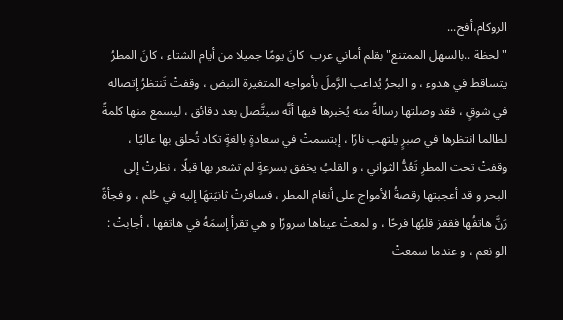الروكام،أفح...
" لحظة ..بالسهل الممتنع" بقلم أماني عرب  كانَ يومًا جميلا من أيام الشتاء ، كانَ المطرُ يتساقط في هدوء ، و البحرُ يُداعب الرَّملَ بأمواجه المتغيرة النبض ، وقفتْ تَنتظرُ إتصاله في شوقٍ ، فقد وصلتها رسالةً منه يُخبرها فيها أنَّه سيتَّصل بعد دقائق ، ليسمع منها كلمةً لطالما انتظرها في صبرٍ يلتهب نارًا ، إبتسمتْ في سعادةٍ بالغةٍ تكاد تُحلق بها عاليًا ، وقفتْ تحت المطرِ تَعُدُّ الثواني ، و القلبُ يخفق بسرعةٍ لم تشعر بها قبلًا ، نظرتْ إلى البحر و قد أعجبتها رقصةُ الأمواج على أنغام المطر ، فسافرتْ ثانيَتهَا إليه في حُلم ، و فجأةً رَنَّ هاتفُها فقفز قلبُها فرحًا ، و لمعتْ عيناها سرورًا و هي تقرأ إسمَهُ في هاتفها ، أجابتْ : الو نعم ، و عندما سمعتْ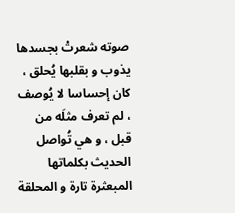صوته شعرتْ بجسدها يذوب و بقلبها يُحلق ، كان إحساسا لا يُوصف ، لم تعرف مثلَه من قبل ، و هي تُواصل الحديث بكلماتها المبعثرة تارة و المحلقة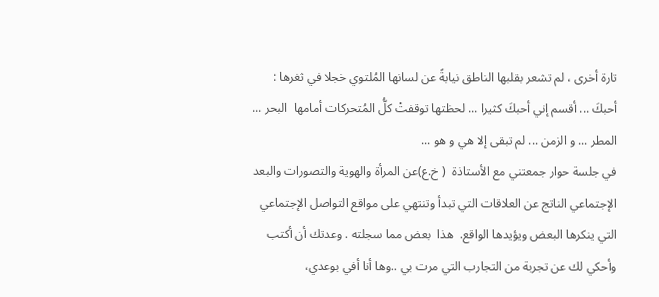تارة أخرى ، لم تشعر بقلبها الناطق نيابةً عن لسانها المُلتوي خجلا في ثغرها : أحبكَ ... أقسم إني أحبكَ كثيرا ... لحظتها توقفتْ كلُّ المُتحركات أمامها  البحر ... المطر ... و الزمن ... لم تبقى إلا هي و هو ...
في جلسة حوار جمعتني مع الأستاذة  ( خ.ع)عن المرأة والهوية والتصورات والبعد الإجتماعي الناتج عن العلاقات التي تبدأ وتنتهي على مواقع التواصل الإجتماعي التي ينكرها البعض ويؤيدها الواقع.  هذا  بعض مما سجلته . وعدتك أن أكتب وأحكي لك عن تجربة من التجارب التي مرت بي ..وها أنا أفي بوعدي،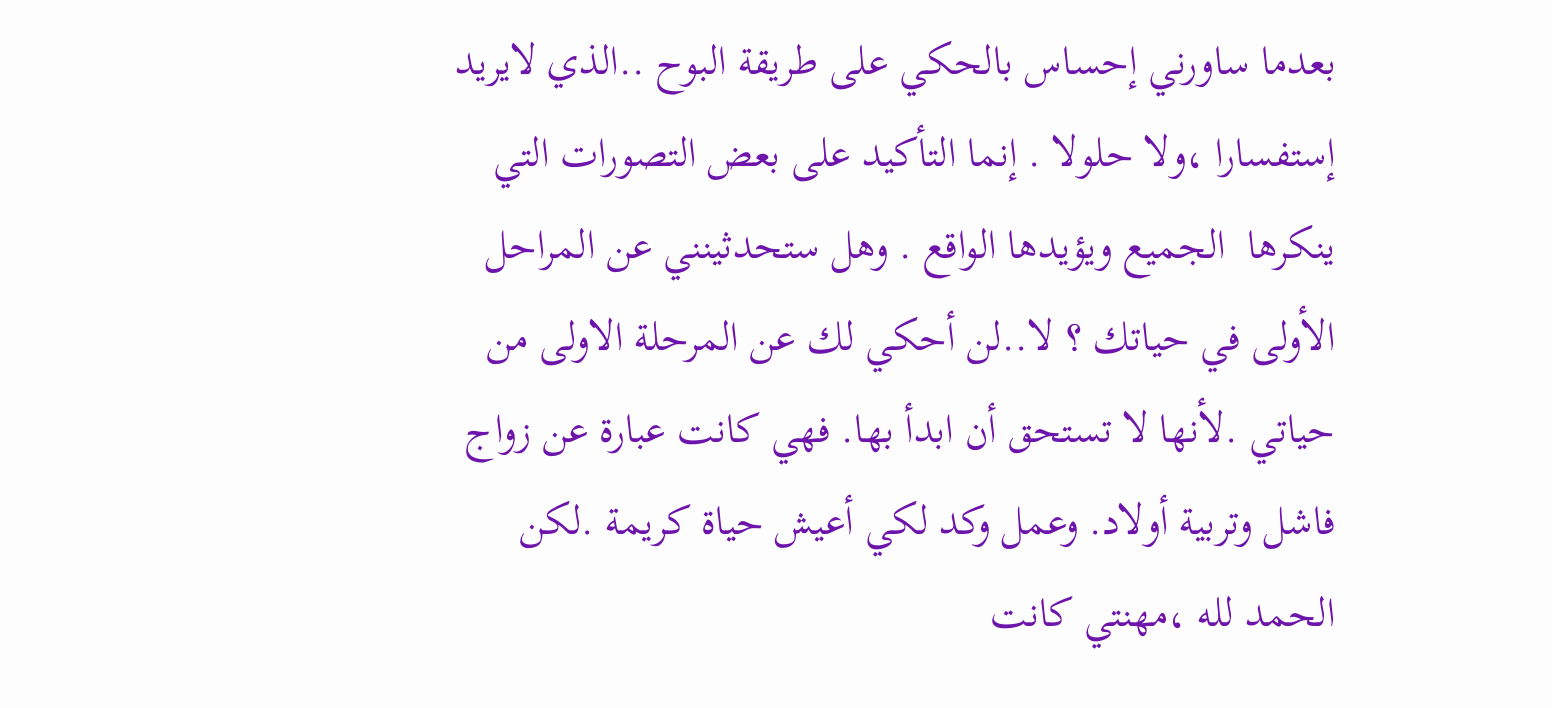بعدما ساورني إحساس بالحكي على طريقة البوح ..الذي لايريد إستفسارا ،ولا حلولا . إنما التأكيد على بعض التصورات التي ينكرها  الجميع ويؤيدها الواقع . وهل ستحدثينني عن المراحل الأولى في حياتك ؟ لا..لن أحكي لك عن المرحلة الاولى من حياتي .لأنها لا تستحق أن ابدأ بها. فهي كانت عبارة عن زواج فاشل وتربية أولاد. وعمل وكد لكي أعيش حياة كريمة .لكن الحمد لله ،مهنتي كانت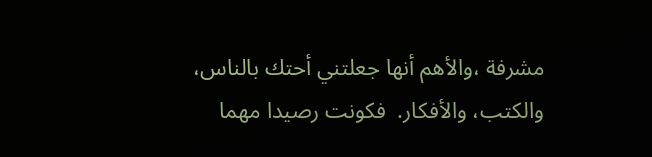مشرفة ،والأهم أنها جعلتني أحتك بالناس، والكتب، والأفكار.  فكونت رصيدا مهما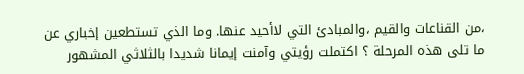،من القناعات والقيم ،والمبادئ التي لاأحيد عنها. وما الذي تستطعين إخباري عن ما تلى هذه المرحلة ؟ اكتملت رؤيتي وآمنت إيمانا شديدا بالثلاثي المشهور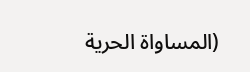(المساواة الحرية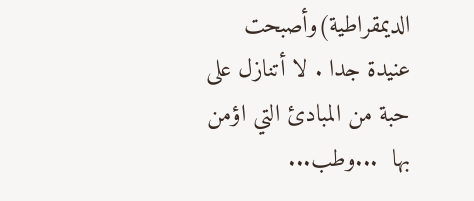الديمقراطية)وأصبحت عنيدة جدا . لا أتنازل على حبة من المبادئ التي اؤمن بها  ...وطب...